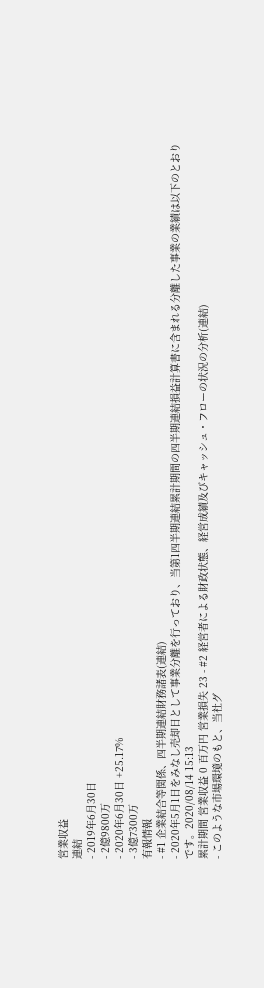営業収益
連結
- 2019年6月30日
- 2億9800万
- 2020年6月30日 +25.17%
- 3億7300万
有報情報
- #1 企業結合等関係、四半期連結財務諸表(連結)
- 2020年5月1日をみなし売却日として事業分離を行っており、当第1四半期連結累計期間の四半期連結損益計算書に含まれる分離した事業の業績は以下のとおりです。2020/08/14 15:13
累計期間 営業収益 0 百万円 営業損失 23 - #2 経営者による財政状態、経営成績及びキャッシュ・フローの状況の分析(連結)
- このような市場環境のもと、当社グ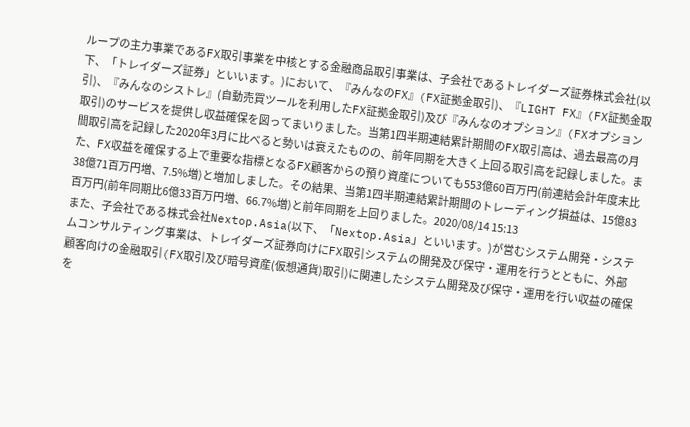ループの主力事業であるFX取引事業を中核とする金融商品取引事業は、子会社であるトレイダーズ証券株式会社(以下、「トレイダーズ証券」といいます。)において、『みんなのFX』(FX証拠金取引)、『LIGHT FX』(FX証拠金取引)、『みんなのシストレ』(自動売買ツールを利用したFX証拠金取引)及び『みんなのオプション』(FXオプション取引)のサービスを提供し収益確保を図ってまいりました。当第1四半期連結累計期間のFX取引高は、過去最高の月間取引高を記録した2020年3月に比べると勢いは衰えたものの、前年同期を大きく上回る取引高を記録しました。また、FX収益を確保する上で重要な指標となるFX顧客からの預り資産についても553億60百万円(前連結会計年度末比38億71百万円増、7.5%増)と増加しました。その結果、当第1四半期連結累計期間のトレーディング損益は、15億83百万円(前年同期比6億33百万円増、66.7%増)と前年同期を上回りました。2020/08/14 15:13
また、子会社である株式会社Nextop.Asia(以下、「Nextop.Asia」といいます。)が営むシステム開発・システムコンサルティング事業は、トレイダーズ証券向けにFX取引システムの開発及び保守・運用を行うとともに、外部顧客向けの金融取引(FX取引及び暗号資産(仮想通貨)取引)に関連したシステム開発及び保守・運用を行い収益の確保を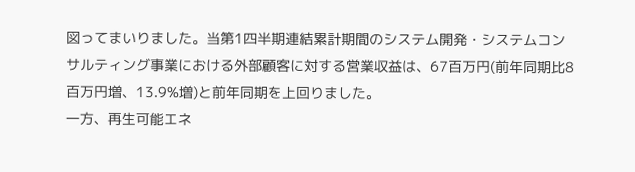図ってまいりました。当第1四半期連結累計期間のシステム開発・システムコンサルティング事業における外部顧客に対する営業収益は、67百万円(前年同期比8百万円増、13.9%増)と前年同期を上回りました。
一方、再生可能エネ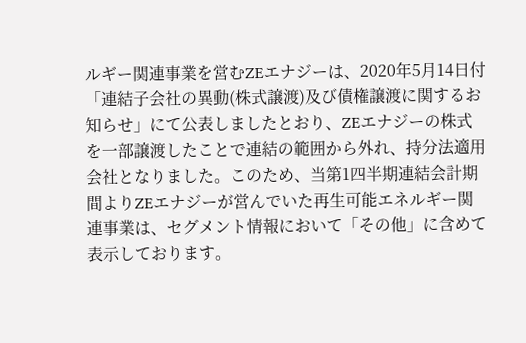ルギー関連事業を営むZEエナジーは、2020年5月14日付「連結子会社の異動(株式譲渡)及び債権譲渡に関するお知らせ」にて公表しましたとおり、ZEエナジーの株式を一部譲渡したことで連結の範囲から外れ、持分法適用会社となりました。このため、当第1四半期連結会計期間よりZEエナジーが営んでいた再生可能エネルギー関連事業は、セグメント情報において「その他」に含めて表示しております。